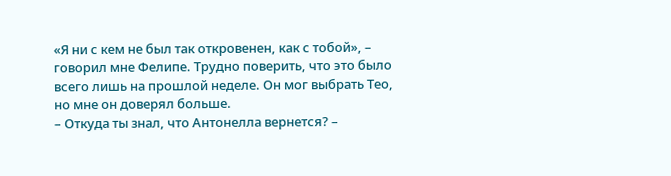«Я ни с кем не был так откровенен, как с тобой», – говорил мне Фелипе. Трудно поверить, что это было всего лишь на прошлой неделе. Он мог выбрать Тео, но мне он доверял больше.
– Откуда ты знал, что Антонелла вернется? –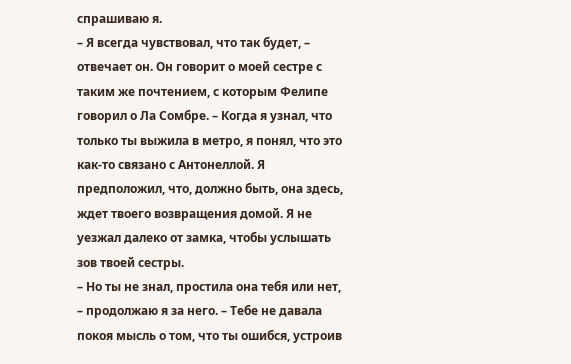спрашиваю я.
– Я всегда чувствовал, что так будет, – отвечает он. Он говорит о моей сестре с таким же почтением, с которым Фелипе говорил о Ла Сомбре. – Когда я узнал, что только ты выжила в метро, я понял, что это как-то связано с Антонеллой. Я предположил, что, должно быть, она здесь, ждет твоего возвращения домой. Я не уезжал далеко от замка, чтобы услышать зов твоей сестры.
– Но ты не знал, простила она тебя или нет, – продолжаю я за него. – Тебе не давала покоя мысль о том, что ты ошибся, устроив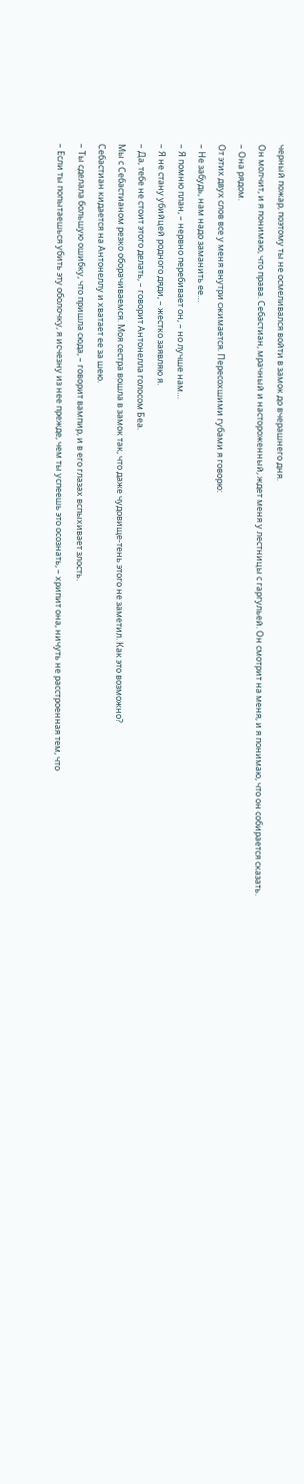черный пожар, поэтому ты не осмеливался войти в замок до вчерашнего дня.
Он молчит, и я понимаю, что права. Себастиан, мрачный и настороженный, ждет меня у лестницы с гаргульей. Он смотрит на меня, и я понимаю, что он собирается сказать.
– Она рядом.
От этих двух слов все у меня внутри сжимается. Пересохшими губами я говорю:
– Не забудь, нам надо заманить ее…
– Я помню план, – нервно перебивает он, – но лучше нам…
– Я не стану убийцей родного дяди, – жестко заявляю я.
– Да, тебе не стоит этого делать, – говорит Антонелла голосом Беа.
Мы с Себастианом резко оборачиваемся. Моя сестра вошла в замок так, что даже чудовище-тень этого не заметил. Как это возможно?
Себастиан кидается на Антонеллу и хватает ее за шею.
– Ты сделала большую ошибку, что пришла сюда, – говорит вампир, и в его глазах вспыхивает злость.
– Если ты попытаешься убить эту оболочку, я исчезну из нее прежде, чем ты успеешь это осознать, – хрипит она, ничуть не расстроенная тем, что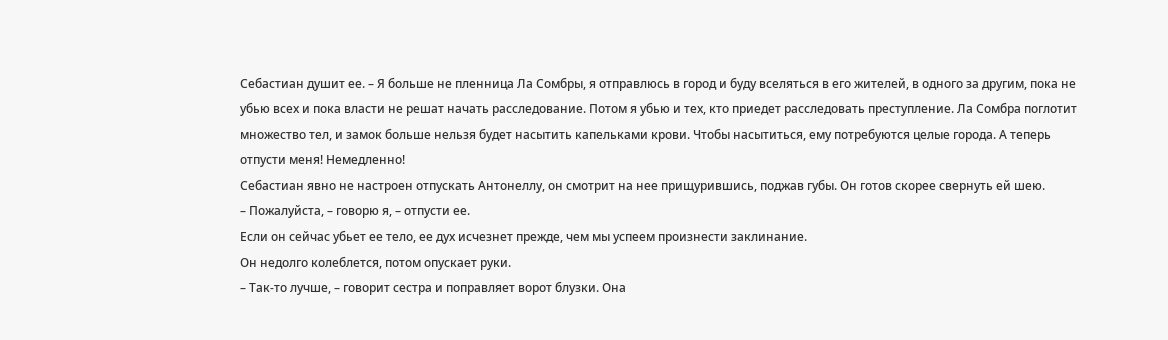Себастиан душит ее. – Я больше не пленница Ла Сомбры, я отправлюсь в город и буду вселяться в его жителей, в одного за другим, пока не убью всех и пока власти не решат начать расследование. Потом я убью и тех, кто приедет расследовать преступление. Ла Сомбра поглотит множество тел, и замок больше нельзя будет насытить капельками крови. Чтобы насытиться, ему потребуются целые города. А теперь отпусти меня! Немедленно!
Себастиан явно не настроен отпускать Антонеллу, он смотрит на нее прищурившись, поджав губы. Он готов скорее свернуть ей шею.
– Пожалуйста, – говорю я, – отпусти ее.
Если он сейчас убьет ее тело, ее дух исчезнет прежде, чем мы успеем произнести заклинание.
Он недолго колеблется, потом опускает руки.
– Так-то лучше, – говорит сестра и поправляет ворот блузки. Она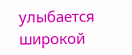улыбается широкой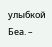улыбкой Беа. –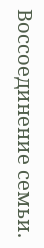Воссоединение семьи.